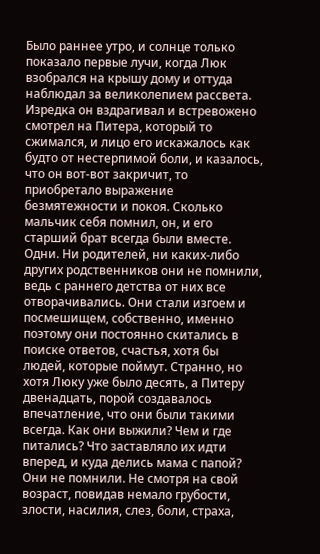Было раннее утро, и солнце только показало первые лучи, когда Люк взобрался на крышу дому и оттуда наблюдал за великолепием рассвета. Изредка он вздрагивал и встревожено смотрел на Питера, который то сжимался, и лицо его искажалось как будто от нестерпимой боли, и казалось, что он вот-вот закричит, то приобретало выражение безмятежности и покоя. Сколько мальчик себя помнил, он, и его старший брат всегда были вместе. Одни. Ни родителей, ни каких-либо других родственников они не помнили, ведь с раннего детства от них все отворачивались. Они стали изгоем и посмешищем, собственно, именно поэтому они постоянно скитались в поиске ответов, счастья, хотя бы людей, которые поймут. Странно, но хотя Люку уже было десять, а Питеру двенадцать, порой создавалось впечатление, что они были такими всегда. Как они выжили? Чем и где питались? Что заставляло их идти вперед, и куда делись мама с папой? Они не помнили. Не смотря на свой возраст, повидав немало грубости, злости, насилия, слез, боли, страха,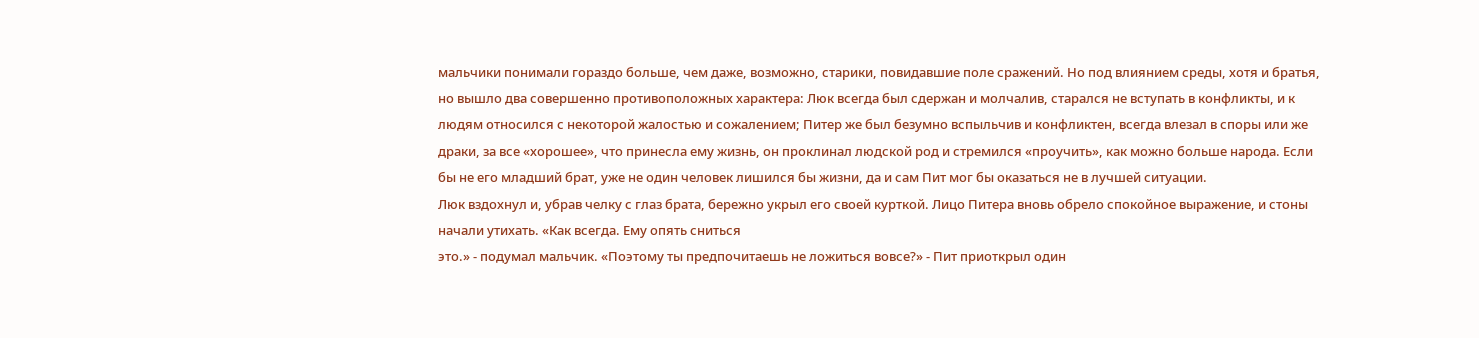мальчики понимали гораздо больше, чем даже, возможно, старики, повидавшие поле сражений. Но под влиянием среды, хотя и братья, но вышло два совершенно противоположных характера: Люк всегда был сдержан и молчалив, старался не вступать в конфликты, и к людям относился с некоторой жалостью и сожалением; Питер же был безумно вспыльчив и конфликтен, всегда влезал в споры или же драки, за все «хорошее», что принесла ему жизнь, он проклинал людской род и стремился «проучить», как можно больше народа. Если бы не его младший брат, уже не один человек лишился бы жизни, да и сам Пит мог бы оказаться не в лучшей ситуации.
Люк вздохнул и, убрав челку с глаз брата, бережно укрыл его своей курткой. Лицо Питера вновь обрело спокойное выражение, и стоны начали утихать. «Как всегда. Ему опять сниться
это.» - подумал мальчик. «Поэтому ты предпочитаешь не ложиться вовсе?» - Пит приоткрыл один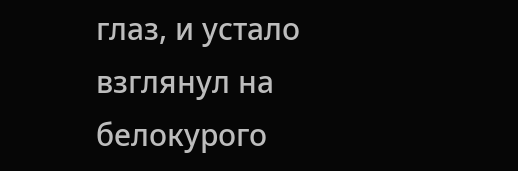глаз, и устало взглянул на белокурого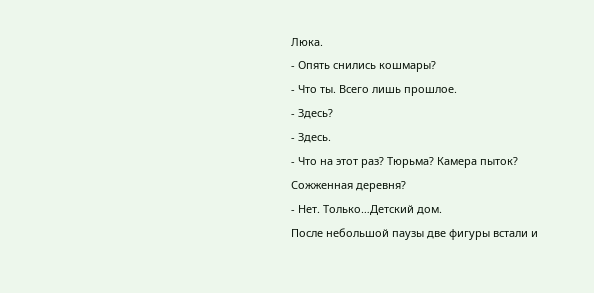Люка.
- Опять снились кошмары?
- Что ты. Всего лишь прошлое.
- Здесь?
- Здесь.
- Что на этот раз? Тюрьма? Камера пыток? Сожженная деревня?
- Нет. Только…Детский дом.
После небольшой паузы две фигуры встали и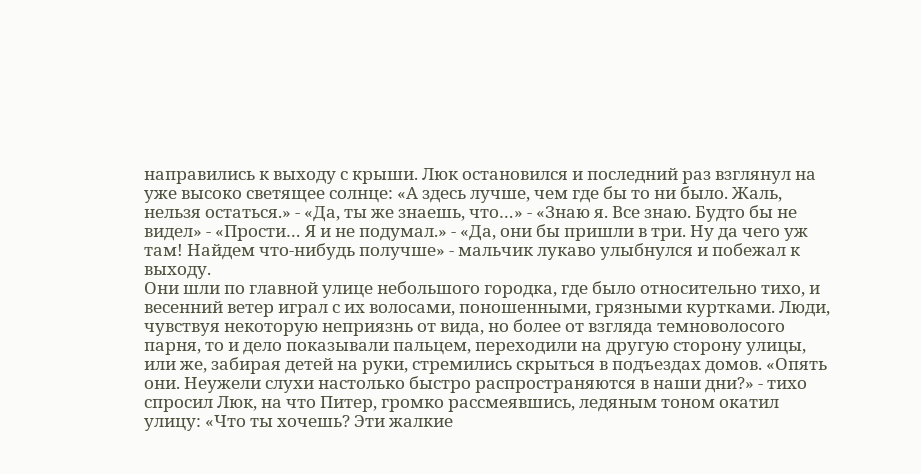направились к выходу с крыши. Люк остановился и последний раз взглянул на уже высоко светящее солнце: «А здесь лучше, чем где бы то ни было. Жаль, нельзя остаться.» - «Да, ты же знаешь, что…» - «Знаю я. Все знаю. Будто бы не видел» - «Прости… Я и не подумал.» - «Да, они бы пришли в три. Ну да чего уж там! Найдем что-нибудь получше» - мальчик лукаво улыбнулся и побежал к выходу.
Они шли по главной улице небольшого городка, где было относительно тихо, и весенний ветер играл с их волосами, поношенными, грязными куртками. Люди, чувствуя некоторую неприязнь от вида, но более от взгляда темноволосого парня, то и дело показывали пальцем, переходили на другую сторону улицы, или же, забирая детей на руки, стремились скрыться в подъездах домов. «Опять они. Неужели слухи настолько быстро распространяются в наши дни?» - тихо спросил Люк, на что Питер, громко рассмеявшись, ледяным тоном окатил улицу: «Что ты хочешь? Эти жалкие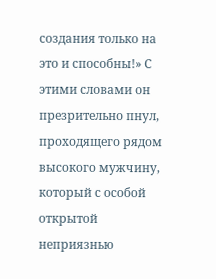создания только на это и способны!» С этими словами он презрительно пнул, проходящего рядом высокого мужчину, который с особой открытой неприязнью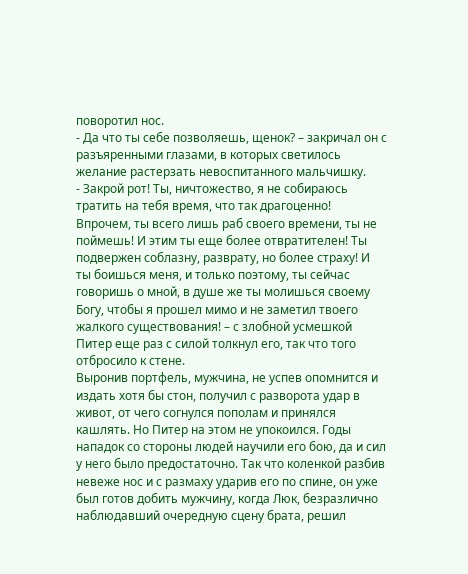поворотил нос.
- Да что ты себе позволяешь, щенок? – закричал он с разъяренными глазами, в которых светилось желание растерзать невоспитанного мальчишку.
- Закрой рот! Ты, ничтожество, я не собираюсь тратить на тебя время, что так драгоценно! Впрочем, ты всего лишь раб своего времени, ты не поймешь! И этим ты еще более отвратителен! Ты подвержен соблазну, разврату, но более страху! И ты боишься меня, и только поэтому, ты сейчас говоришь о мной, в душе же ты молишься своему Богу, чтобы я прошел мимо и не заметил твоего жалкого существования! – с злобной усмешкой Питер еще раз с силой толкнул его, так что того отбросило к стене.
Выронив портфель, мужчина, не успев опомнится и издать хотя бы стон, получил с разворота удар в живот, от чего согнулся пополам и принялся кашлять. Но Питер на этом не упокоился. Годы нападок со стороны людей научили его бою, да и сил у него было предостаточно. Так что коленкой разбив невеже нос и с размаху ударив его по спине, он уже был готов добить мужчину, когда Люк, безразлично наблюдавший очередную сцену брата, решил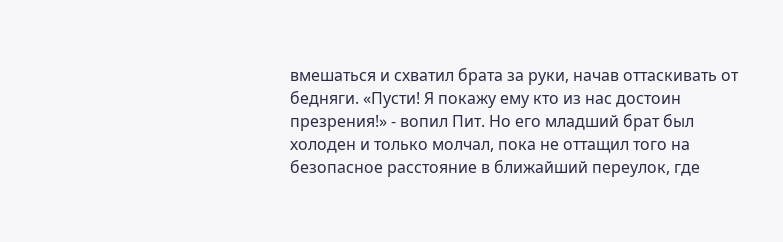вмешаться и схватил брата за руки, начав оттаскивать от бедняги. «Пусти! Я покажу ему кто из нас достоин презрения!» - вопил Пит. Но его младший брат был холоден и только молчал, пока не оттащил того на безопасное расстояние в ближайший переулок, где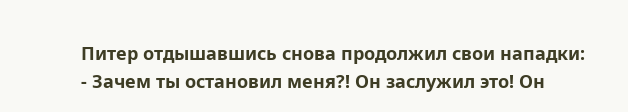Питер отдышавшись снова продолжил свои нападки:
- Зачем ты остановил меня?! Он заслужил это! Он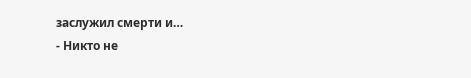заслужил смерти и…
- Никто не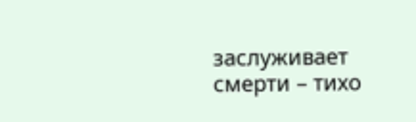заслуживает смерти – тихо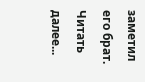заметил его брат.
Читать далее...